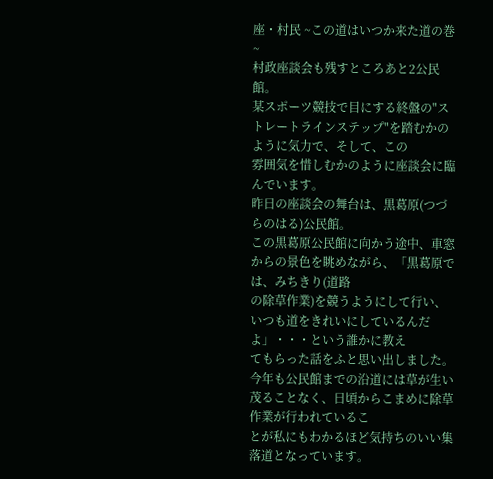座・村民 ~この道はいつか来た道の巻~
村政座談会も残すところあと2公民館。
某スポーツ競技で目にする終盤の"ストレートラインステップ"を踏むかのように気力で、そして、この
雰囲気を惜しむかのように座談会に臨んでいます。
昨日の座談会の舞台は、黒葛原(つづらのはる)公民館。
この黒葛原公民館に向かう途中、車窓からの景色を眺めながら、「黒葛原では、みちきり(道路
の除草作業)を競うようにして行い、いつも道をきれいにしているんだよ」・・・という誰かに教え
てもらった話をふと思い出しました。
今年も公民館までの沿道には草が生い茂ることなく、日頃からこまめに除草作業が行われているこ
とが私にもわかるほど気持ちのいい集落道となっています。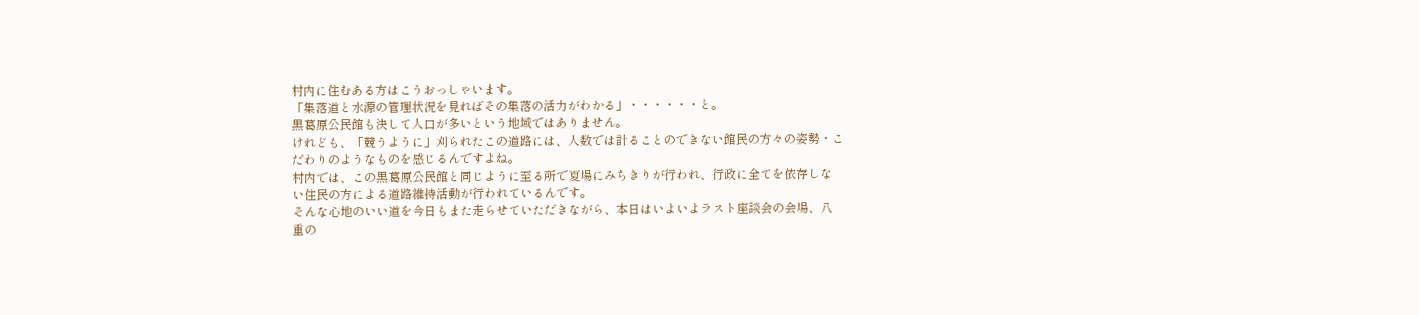村内に住むある方はこうおっしゃいます。
「集落道と水源の管理状況を見ればその集落の活力がわかる」・・・・・・と。
黒葛原公民館も決して人口が多いという地域ではありません。
けれども、「競うように」刈られたこの道路には、人数では計ることのできない館民の方々の姿勢・こ
だわりのようなものを感じるんですよね。
村内では、この黒葛原公民館と同じように至る所で夏場にみちきりが行われ、行政に全てを依存しな
い住民の方による道路維持活動が行われているんです。
そんな心地のいい道を今日もまた走らせていただきながら、本日はいよいよラスト座談会の会場、八
重の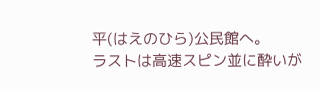平(はえのひら)公民館へ。
ラストは高速スピン並に酔いが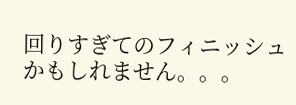回りすぎてのフィニッシュかもしれません。。。